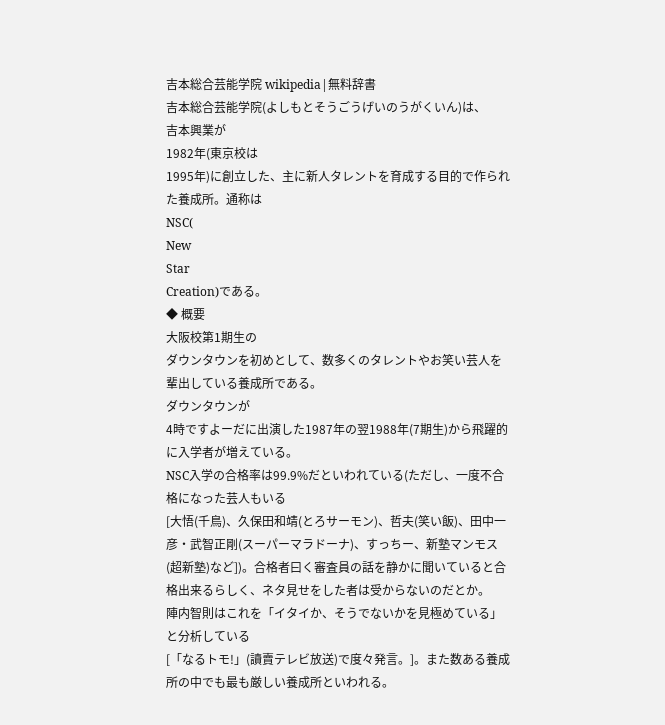吉本総合芸能学院 wikipedia|無料辞書
吉本総合芸能学院(よしもとそうごうげいのうがくいん)は、
吉本興業が
1982年(東京校は
1995年)に創立した、主に新人タレントを育成する目的で作られた養成所。通称は
NSC(
New
Star
Creation)である。
◆ 概要
大阪校第1期生の
ダウンタウンを初めとして、数多くのタレントやお笑い芸人を輩出している養成所である。
ダウンタウンが
4時ですよーだに出演した1987年の翌1988年(7期生)から飛躍的に入学者が増えている。
NSC入学の合格率は99.9%だといわれている(ただし、一度不合格になった芸人もいる
[大悟(千鳥)、久保田和靖(とろサーモン)、哲夫(笑い飯)、田中一彦・武智正剛(スーパーマラドーナ)、すっちー、新塾マンモス(超新塾)など])。合格者曰く審査員の話を静かに聞いていると合格出来るらしく、ネタ見せをした者は受からないのだとか。
陣内智則はこれを「イタイか、そうでないかを見極めている」と分析している
[「なるトモ!」(讀賣テレビ放送)で度々発言。]。また数ある養成所の中でも最も厳しい養成所といわれる。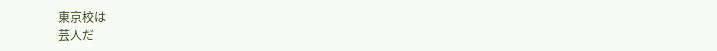東京校は
芸人だ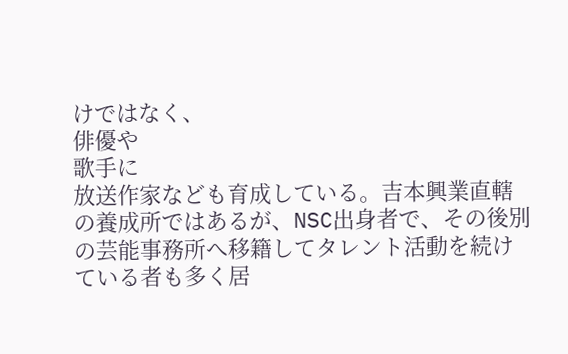けではなく、
俳優や
歌手に
放送作家なども育成している。吉本興業直轄の養成所ではあるが、NSC出身者で、その後別の芸能事務所へ移籍してタレント活動を続けている者も多く居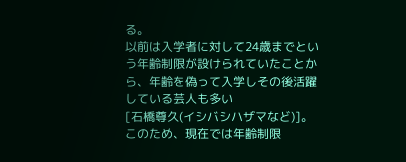る。
以前は入学者に対して24歳までという年齢制限が設けられていたことから、年齢を偽って入学しその後活躍している芸人も多い
[石橋尊久(イシバシハザマなど)]。このため、現在では年齢制限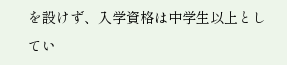を設けず、入学資格は中学生以上としてい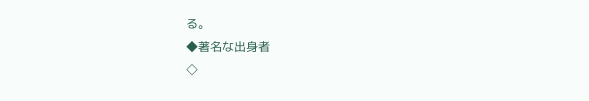る。
◆著名な出身者
◇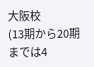大阪校
(13期から20期までは4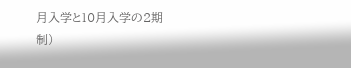月入学と10月入学の2期制)